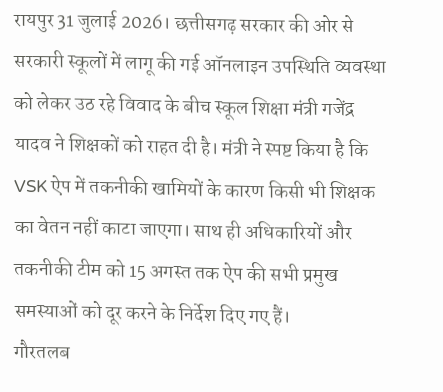रायपुर 31 जुलाई 2026। छत्तीसगढ़ सरकार की ओर से सरकारी स्कूलों में लागू की गई ऑनलाइन उपस्थिति व्यवस्था को लेकर उठ रहे विवाद के बीच स्कूल शिक्षा मंत्री गजेंद्र यादव ने शिक्षकों को राहत दी है। मंत्री ने स्पष्ट किया है कि VSK ऐप में तकनीकी खामियों के कारण किसी भी शिक्षक का वेतन नहीं काटा जाएगा। साथ ही अधिकारियों और तकनीकी टीम को 15 अगस्त तक ऐप की सभी प्रमुख समस्याओं को दूर करने के निर्देश दिए गए हैं।
गौरतलब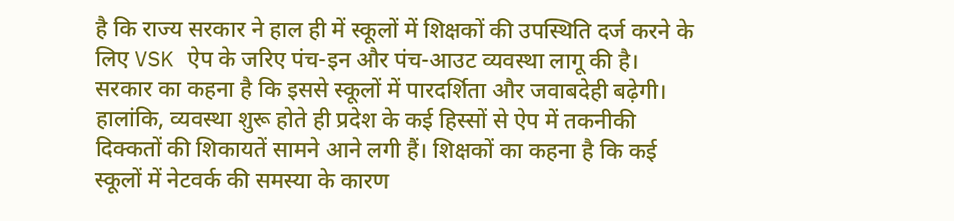है कि राज्य सरकार ने हाल ही में स्कूलों में शिक्षकों की उपस्थिति दर्ज करने के लिए VSK ऐप के जरिए पंच-इन और पंच-आउट व्यवस्था लागू की है। सरकार का कहना है कि इससे स्कूलों में पारदर्शिता और जवाबदेही बढ़ेगी। हालांकि, व्यवस्था शुरू होते ही प्रदेश के कई हिस्सों से ऐप में तकनीकी दिक्कतों की शिकायतें सामने आने लगी हैं। शिक्षकों का कहना है कि कई स्कूलों में नेटवर्क की समस्या के कारण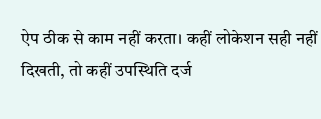ऐप ठीक से काम नहीं करता। कहीं लोकेशन सही नहीं दिखती, तो कहीं उपस्थिति दर्ज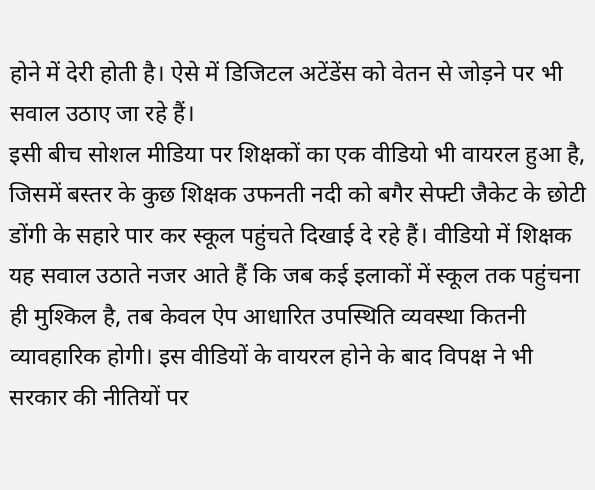होने में देरी होती है। ऐसे में डिजिटल अटेंडेंस को वेतन से जोड़ने पर भी सवाल उठाए जा रहे हैं।
इसी बीच सोशल मीडिया पर शिक्षकों का एक वीडियो भी वायरल हुआ है, जिसमें बस्तर के कुछ शिक्षक उफनती नदी को बगैर सेफ्टी जैकेट के छोटी डोंगी के सहारे पार कर स्कूल पहुंचते दिखाई दे रहे हैं। वीडियो में शिक्षक यह सवाल उठाते नजर आते हैं कि जब कई इलाकों में स्कूल तक पहुंचना ही मुश्किल है, तब केवल ऐप आधारित उपस्थिति व्यवस्था कितनी व्यावहारिक होगी। इस वीडियों के वायरल होने के बाद विपक्ष ने भी सरकार की नीतियों पर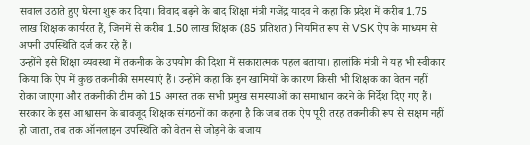सवाल उठाते हुए घेरना शुरू कर दिया। विवाद बढ़ने के बाद शिक्षा मंत्री गजेंद्र यादव ने कहा कि प्रदेश में करीब 1.75 लाख शिक्षक कार्यरत हैं, जिनमें से करीब 1.50 लाख शिक्षक (85 प्रतिशत) नियमित रूप से VSK ऐप के माध्यम से अपनी उपस्थिति दर्ज कर रहे हैं।
उन्होंने इसे शिक्षा व्यवस्था में तकनीक के उपयोग की दिशा में सकारात्मक पहल बताया। हालांकि मंत्री ने यह भी स्वीकार किया कि ऐप में कुछ तकनीकी समस्याएं हैं। उन्होंने कहा कि इन खामियों के कारण किसी भी शिक्षक का वेतन नहीं रोका जाएगा और तकनीकी टीम को 15 अगस्त तक सभी प्रमुख समस्याओं का समाधान करने के निर्देश दिए गए हैं। सरकार के इस आश्वासन के बावजूद शिक्षक संगठनों का कहना है कि जब तक ऐप पूरी तरह तकनीकी रूप से सक्षम नहीं हो जाता, तब तक ऑनलाइन उपस्थिति को वेतन से जोड़ने के बजाय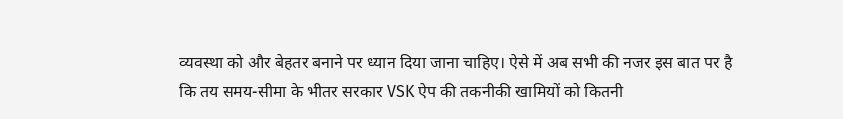व्यवस्था को और बेहतर बनाने पर ध्यान दिया जाना चाहिए। ऐसे में अब सभी की नजर इस बात पर है कि तय समय-सीमा के भीतर सरकार VSK ऐप की तकनीकी खामियों को कितनी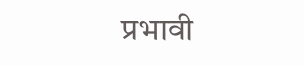प्रभावी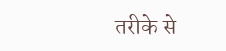तरीके से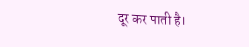दूर कर पाती है।